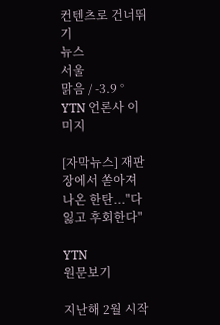컨텐츠로 건너뛰기
뉴스
서울
맑음 / -3.9 °
YTN 언론사 이미지

[자막뉴스] 재판장에서 쏟아져 나온 한탄..."다 잃고 후회한다"

YTN
원문보기

지난해 2월 시작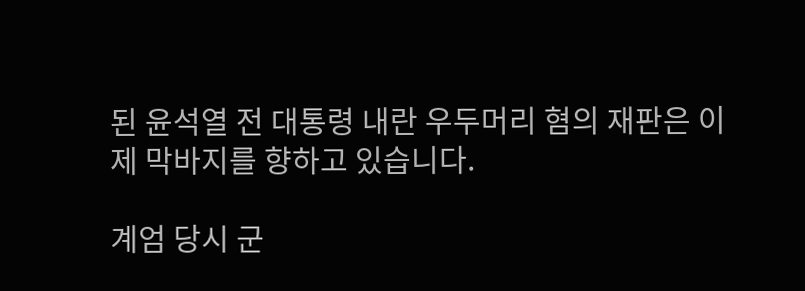된 윤석열 전 대통령 내란 우두머리 혐의 재판은 이제 막바지를 향하고 있습니다.

계엄 당시 군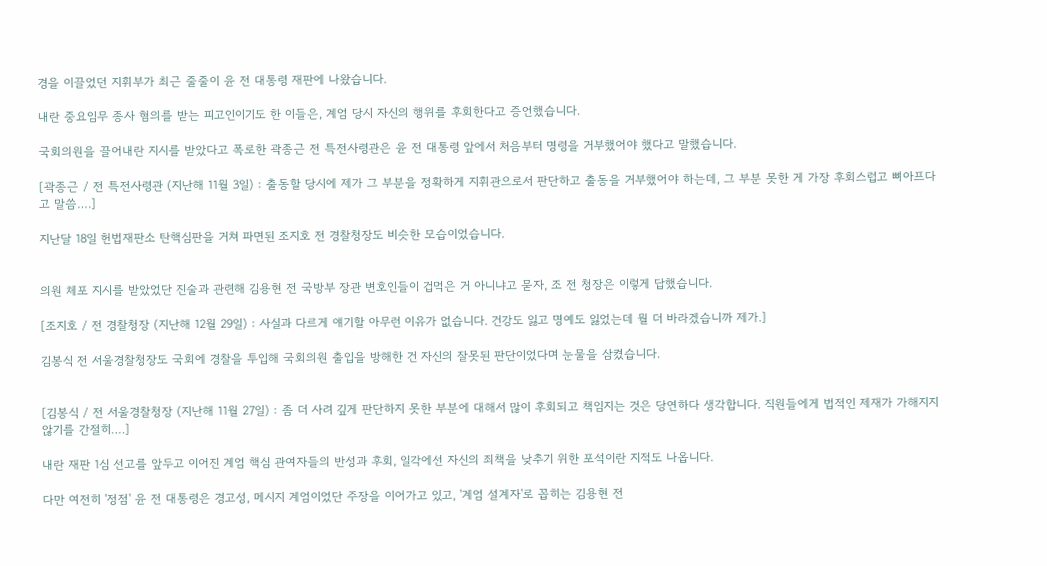경을 이끌었던 지휘부가 최근 줄줄이 윤 전 대통령 재판에 나왔습니다.

내란 중요임무 종사 혐의를 받는 피고인이기도 한 이들은, 계엄 당시 자신의 행위를 후회한다고 증언했습니다.

국회의원을 끌어내란 지시를 받았다고 폭로한 곽종근 전 특전사령관은 윤 전 대통령 앞에서 처음부터 명령을 거부했어야 했다고 말했습니다.

[곽종근 / 전 특전사령관 (지난해 11월 3일) : 출동할 당시에 제가 그 부분을 정확하게 지휘관으로서 판단하고 출동을 거부했어야 하는데, 그 부분 못한 게 가장 후회스럽고 뼈아프다고 말씀….]

지난달 18일 헌법재판소 탄핵심판을 거쳐 파면된 조지호 전 경찰청장도 비슷한 모습이었습니다.


의원 체포 지시를 받았었단 진술과 관련해 김용현 전 국방부 장관 변호인들이 겁먹은 거 아니냐고 묻자, 조 전 청장은 이렇게 답했습니다.

[조지호 / 전 경찰청장 (지난해 12월 29일) : 사실과 다르게 얘기할 아무런 이유가 없습니다. 건강도 잃고 명예도 잃었는데 뭘 더 바라겠습니까 제가.]

김봉식 전 서울경찰청장도 국회에 경찰을 투입해 국회의원 출입을 방해한 건 자신의 잘못된 판단이었다며 눈물을 삼켰습니다.


[김봉식 / 전 서울경찰청장 (지난해 11월 27일) : 좀 더 사려 깊게 판단하지 못한 부분에 대해서 많이 후회되고 책임지는 것은 당연하다 생각합니다. 직원들에게 법적인 제재가 가해지지 않기를 간절히….]

내란 재판 1심 선고를 앞두고 이어진 계엄 핵심 관여자들의 반성과 후회, 일각에선 자신의 죄책을 낮추기 위한 포석이란 지적도 나옵니다.

다만 여전히 '정점' 윤 전 대통령은 경고성, 메시지 계엄이었단 주장을 이어가고 있고, '계엄 설계자'로 꼽히는 김용현 전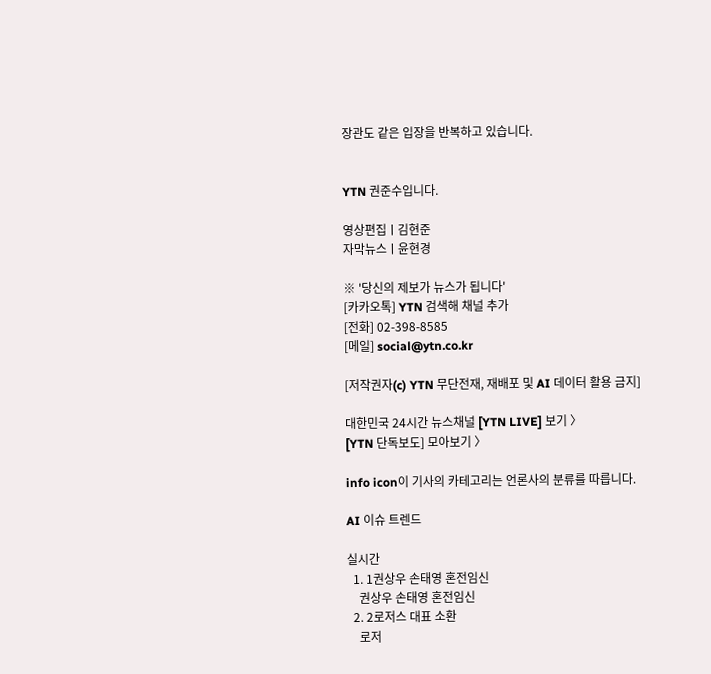장관도 같은 입장을 반복하고 있습니다.


YTN 권준수입니다.

영상편집ㅣ김현준
자막뉴스ㅣ윤현경

※ '당신의 제보가 뉴스가 됩니다'
[카카오톡] YTN 검색해 채널 추가
[전화] 02-398-8585
[메일] social@ytn.co.kr

[저작권자(c) YTN 무단전재, 재배포 및 AI 데이터 활용 금지]

대한민국 24시간 뉴스채널 [YTN LIVE] 보기 〉
[YTN 단독보도] 모아보기 〉

info icon이 기사의 카테고리는 언론사의 분류를 따릅니다.

AI 이슈 트렌드

실시간
  1. 1권상우 손태영 혼전임신
    권상우 손태영 혼전임신
  2. 2로저스 대표 소환
    로저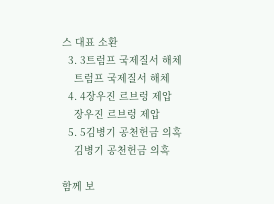스 대표 소환
  3. 3트럼프 국제질서 해체
    트럼프 국제질서 해체
  4. 4장우진 르브렁 제압
    장우진 르브렁 제압
  5. 5김병기 공천헌금 의혹
    김병기 공천헌금 의혹

함께 보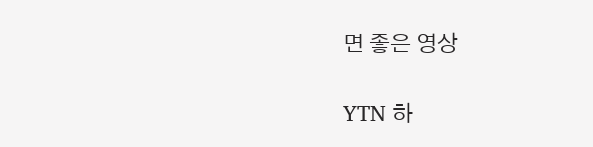면 좋은 영상

YTN 하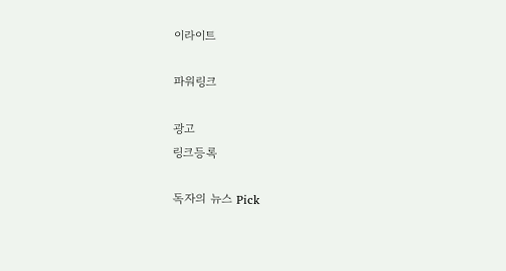이라이트

파워링크

광고
링크등록

독자의 뉴스 Pick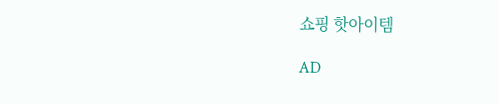쇼핑 핫아이템

AD